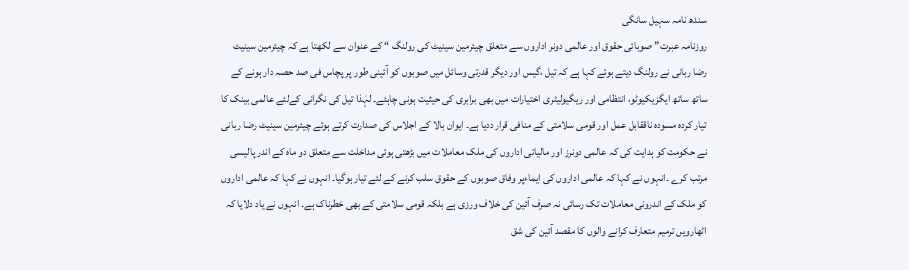سندھ نامہ سہیل سانگی
روزنامہ عبرت” صوبائی حقوق اور عالمی دونر اداروں سے متعلق چیئرمین سینیٹ کی رولنگ “ کے عنوان سے لکھتا ہے کہ چیئرمین سینیٹ رضا ربانی نے رولنگ دیتے ہوئے کہا ہے کہ تیل ،گیس اور دیگر قدرتی وسائل میں صوبوں کو آئینی طور پر پچاس فی صد حصہ دار ہونے کے ساتھ ساتھ ایگزیکیوٹو، انتظامی اور ریگیولیٹری اختیارات میں بھی برابری کی حیثیت ہونی چاہئے۔ لہٰذا تیل کی نگرانی کےلئے عالمی بینک کا تیار کردہ مسودہ ناققابل عمل اور قومی سلامتی کے منافی قرار ددیا ہے۔ ایوان بالا کے اجلاس کی صدارت کرتے ہوئے چیئرمین سینیٹ رضا ربانی نے حکومت کو ہدایت کی کہ عالمی دونرز اور مالیاتی اداروں کی ملک معاملات میں بڑھتی ہوئی مداخلت سے متعلق دو ماہ کے اندر پالیسی مرتب کرے ۔انہوں نے کہا کہ عالمی اداروں کی ایماءپر وفاق صوبوں کے حقوق سلب کرنے کے لئے تیار ہوگیا۔ انہوں نے کہا کہ عالمی اداروں کو ملک کے اندرونی معاملات تک رسائی نہ صرف آئین کی خلاف ورزی ہے بلکہ قومی سلامتی کے بھی خطرناک ہے۔ انہوں نے یاد دلایا کہ اٹھارویں ترمیم متعارف کرانے والوں کا مقصد آئین کی شق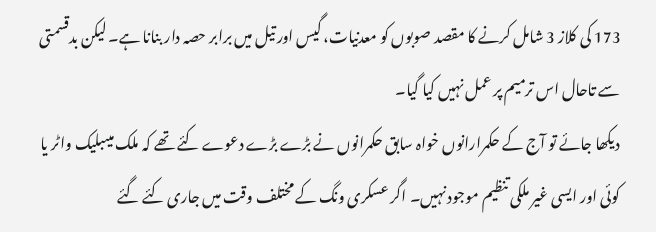173 کی کلاز 3 شامل کرنے کا مقصد صوبوں کو معدنیات، گیس اور تیل میں برابر حصہ دار بنانا ہے۔ لیکن بدقسمتی سے تاحال اس ترمیم پر عمل نہیں کیا گیا۔
دیکھا جائے تو آج کے حکمرارانوں خواہ سابق حکمرانوں نے بڑے بڑے دعوے کئے تھے کہ ملک میںبلیک واٹر یا کوئی اور ایسی غیر ملکی تنظیم موجود نہیں۔ اگر عسکری ونگ کے مختلف وقت میں جاری کئے گئے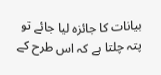بیانات کا جائزہ لیا جائے تو پتہ چلتا ہے کہ اس طرح کے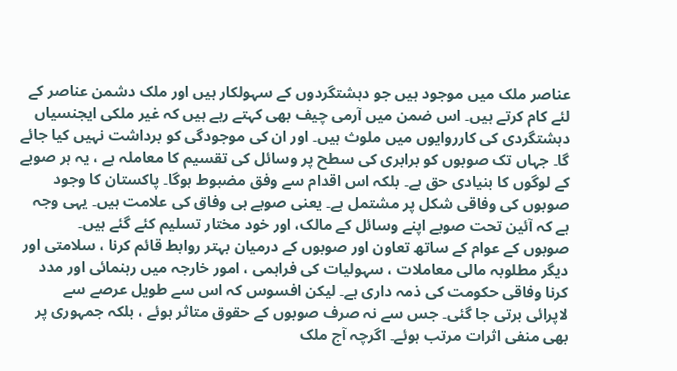عناصر ملک میں موجود ہیں جو دہشتگردوں کے سہولکار ہیں اور ملک دشمن عناصر کے لئے کام کرتے ہیں۔ اس ضمن میں آرمی چیف بھی کہتے رہے ہیں کہ غیر ملکی ایجنسیاں دہشتگردی کی کارروایوں میں ملوث ہیں۔ اور ان کی موجودگی کو برداشت نہیں کیا جائے گا۔ جہاں تک صوبوں کو برابری کی سطح پر وسائل کی تقسیم کا معاملہ ہے ، یہ ہر صوبے کے لوگوں کا بنیادی حق ہے۔ بلکہ اس اقدام سے وفق مضبوط ہوگا۔ پاکستان کا وجود صوبوں کی وفاقی شکل پر مشتمل ہے۔ یعنی صوبے ہی وفاق کی علامت ہیں۔ یہی وجہ ہے کہ آئین تحت صوبے اپنے وسائل کے مالک، اور خود مختار تسلیم کئے گئے ہیں۔
صوبوں کے عوام کے ساتھ تعاون اور صوبوں کے درمیان بہتر روابط قائم کرنا ، سلامتی اور دیگر مطلوبہ مالی معاملات ، سہولیات کی فراہمی ، امور خارجہ میں رہنمائی اور مدد کرنا وفاقی حکومت کی ذمہ داری ہے۔ لیکن افسوس کہ اس سے طویل عرصے سے لاپرائی برتی جا گئی۔ جس سے نہ صرف صوبوں کے حقوق متاثر ہوئے ، بلکہ جمہوری پر بھی منفی اثرات مرتب ہوئے۔ اگرچہ آج ملک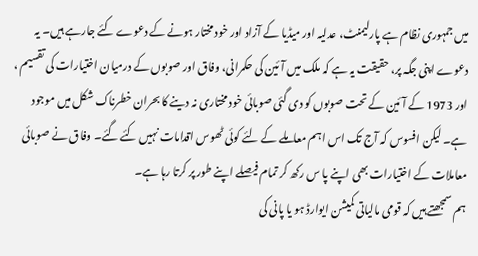میں جمہوری نظام ہے پارلیمنٹ، عدلیہ اور میڈیا کے آزاد اور خود مختار ہونے کے دعوے کئے جارہے ہیں۔ یہ دعوے اپنی جگہ پر، حقیقت یہ ہے کہ ملک میں آئین کی حکمرانی، وفاق اور صوبوں کے درمیان اختیارات کی تقسیم ، اور 1973 کے آئین کے تحت صوبوں کو دی گئی صوبائی خود مختاری نہ دینے کا بحران خطرناک شکل میں موجود ہے۔ لیکن افسوس کہ آج تک اس اہم معاملے کے لئے کوئی ٹھوس اقدامات نہیں کئے گئے۔ وفاق نے صوبائی معاملات کے اختیارات بھی اپنے پا س رکھ کر تمام فیصلے اپنے طور پر کرتا رہا ہے۔
ہم سمجھتے ہیں کہ قومی مالیاتی کمیشن ایوارڈ ہو یا پانی کی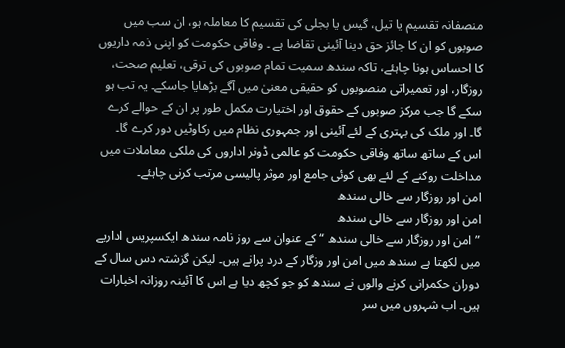منصفانہ تقسیم یا تیل، گیس یا بجلی کی تقسیم کا معاملہ ہو، ان سب میں صوبوں کو ان کا جائز حق دینا آئینی تقاضا ہے ۔ وفاقی حکومت کو اپنی ذمہ داریوں کا احساس ہونا چاہئے، تاکہ سندھ سمیت تمام صوبوں کی ترقی، تعلیم صحت، روزگار، اور تعمیراتی منصوبوں کو حقیقی معنیٰ میں آگے بڑھایا جاسکے۔ یہ تب ہو سکے گا جب مرکز صوبوں کے حقوق اور اختیارت مکمل طور پر ان کے حوالے کرے گا۔ اور ملک کی بہتری کے لئے آئینی اور جمہوری نظام میں رکاوٹیں دور کرے گا۔ اس کے ساتھ ساتھ وفاقی حکومت کو عالمی ڈونر اداروں کی ملکی معاملات میں مداخلت روکنے کے لئے بھی کوئی جامع اور موثر پالیسی مرتب کرنی چاہئے۔
امن اور روزگار سے خالی سندھ
امن اور روزگار سے خالی سندھ
”امن اور روزگار سے خالی سندھ “ کے عنوان سے روز نامہ سندھ ایکسپریس اداریے میں لکھتا ہے سندھ میں امن اور وزگار کے درد پرانے ہیں۔ لیکن گزشتہ دس سال کے دوران حکمرانی کرنے والوں نے سندھ کو جو کچھ دیا ہے اس کا آئینہ روزانہ اخبارات ہیں۔ اب شہروں میں سر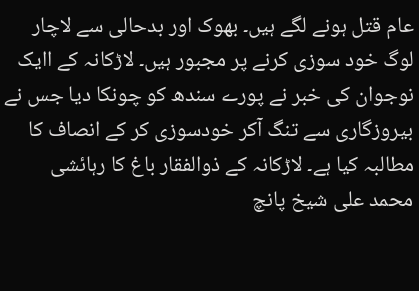عام قتل ہونے لگے ہیں۔ بھوک اور بدحالی سے لاچار لوگ خود سوزی کرنے پر مجبور ہیں۔ لاڑکانہ کے اایک نوجوان کی خبر نے پورے سندھ کو چونکا دیا جس نے بیروزگاری سے تنگ آکر خودسوزی کر کے انصاف کا مطالبہ کیا ہے۔ لاڑکانہ کے ذوالفقار باغ کا رہائشی محمد علی شیخ پانچ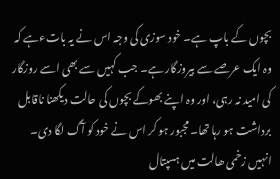بچوں کے باپ ہے۔ خود سوزی کی وجہ اس نے یہ باتءہے کہ وہ ایک عرصے سے بیروزگار ہے۔ جب کہیں سے بھی اسے روزگار کی امید نہ رہی، اور وہ اپنے بھوکے بچوں کی حالت دیکھنا ناقابل برداشت ہو رہا تھا۔مجبور ہو کر اس نے خود کو آگ لگا دی۔ انہیں زخمی ھالت میں ہسپتال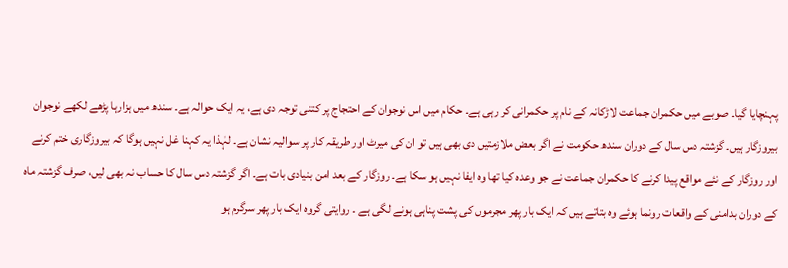پہنچایا گیا۔ صوبے میں حکمران جماعت لاڑکانہ کے نام پر حکمرانی کر رہی ہے۔ حکام میں اس نوجوان کے احتجاج پر کتنی توجہ دی ہے، یہ ایک حوالہ ہے۔ سندھ میں ہزارہا پڑھے لکھے نوجوان بیروزگار ہیں۔ گزشتہ دس سال کے دوران سندھ حکومت نے اگر بعض ملازمتیں دی بھی ہیں تو ان کی میرٹ اور طریقہ کار پر سوالیہ نشان ہے۔ لہٰذا یہ کہنا غل نہیں ہوگا کہ بیروزگاری ختم کرنے اور روزگار کے نئے مواقع پیدا کرنے کا حکمران جماعت نے جو وعدہ کیا تھا وہ ایفا نہیں ہو سکا ہے۔ روزگار کے بعد امن بنیادی بات ہے۔ اگر گزشتہ دس سال کا حساب نہ بھی لیں، صرف گزشتہ ماہ کے دوران بدامنی کے واقعات رونما ہوئے وہ بتاتے ہیں کہ ایک بار پھر مجرموں کی پشت پناہی ہونے لگی ہے ۔ روایتی گروہ ایک بار پھر سرگرم ہو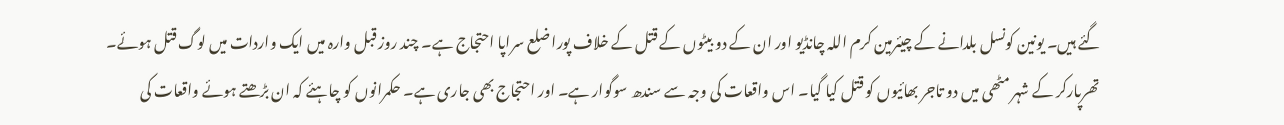گئے ہیں۔ یونین کونسل بلدانے کے چیئرمین کرم اللہ چانڈیو اور ان کے دو بیٹوں کے قتل کے خلاف پورا ضلع سراپا احتجاج ہے۔ چند روز قبل وارہ میں ایک واردات میں لوگ قتل ہوئے۔ تھرپارکر کے شہر مٹھی میں دو تاجر بھائیوں کو قتل کیا گیا۔ اس واقعات کی وجہ سے سندھ سوگوار ہے۔ اور احتجاج بھی جاری ہے۔ حکمرانوں کو چاہئے کہ ان بڑھتے ہوئے واقعات کی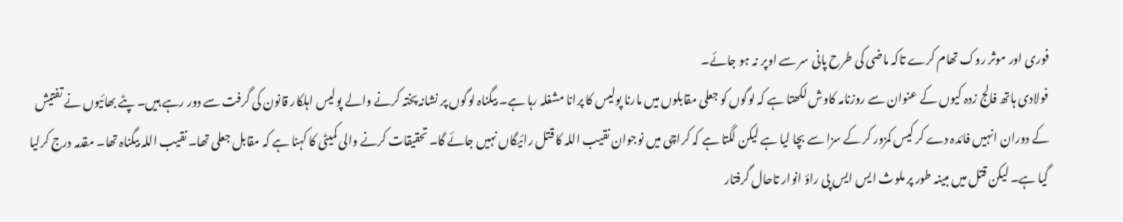فوری اور موثر روک تھام کرے تاکہ ماضی کی طرح پانی سر سے اوپر نہ ہو جائے۔
فولادی ہاتھ فالج زدہ کیوں کے عنوان سے روزنامہ کاوش لکھتا ہے کہ لوگوں کو جعلی مقابلوں میں مارنا پولیس کا پرانا مشغلہ رہا ہے۔ بیگناہ لوگوں پر نشانہ پختہ کرنے والے پولیس اہلکار قانون کی گرفت سے دور رہے ہیں۔ پٹے بھائیوں نے تفتیش کے دوران انہیں فائدہ دے کر کیس کمزور کر کے سزا سے بچا لیا ہے لیکن لگتا ہے کہ کراچی میں نوجوان نقیب اللہ کا قتل رائیگاں نہیں جائے گا۔ تحقیقات کرنے والی کمیٹی کا کہنا ہے کہ مقابل جعلی تھا۔ نقیب اللہ بیگناہ تھا۔ مقدمہ درج کرلیا گیا ہے۔ لیکن قتل میں مبینہ طور پر ملوث ایس ایس پی راؤ انوار تاحال گرفتار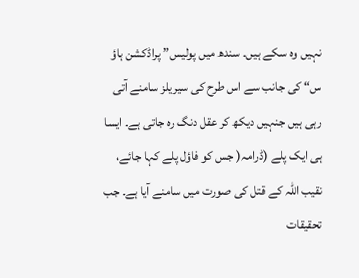نہیں وہ سکے ہیں۔ سندھ میں پولیس” پراڈکشن ہاؤ س“ کی جانب سے اس طرح کی سیریلز سامنے آتی رہی ہیں جنہیں دیکھ کر عقل دنگ رہ جاتی ہے۔ ایسا ہی ایک پلے (ڈرامہ( جس کو فاؤل پلے کہا جائے، نقیب اللہ کے قتل کی صورت میں سامنے آیا ہے۔ جب تحقیقات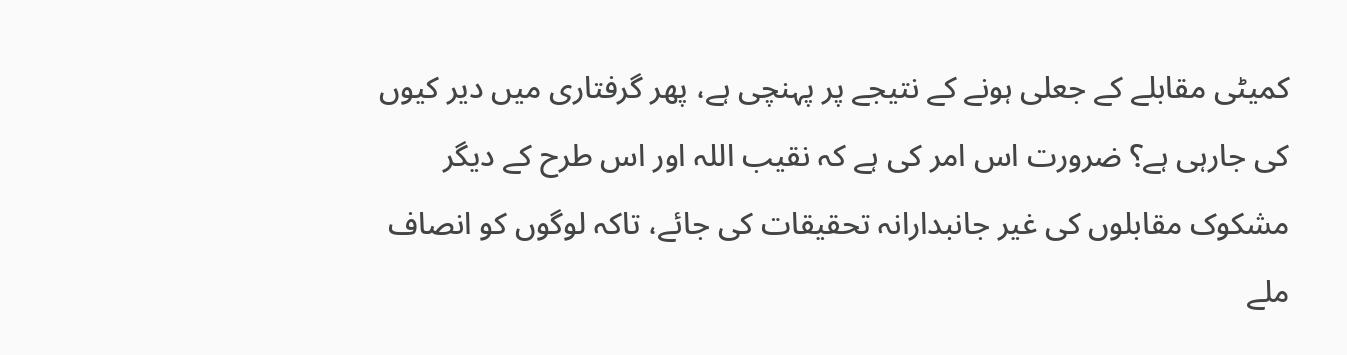کمیٹی مقابلے کے جعلی ہونے کے نتیجے پر پہنچی ہے، پھر گرفتاری میں دیر کیوں کی جارہی ہے؟ ضرورت اس امر کی ہے کہ نقیب اللہ اور اس طرح کے دیگر مشکوک مقابلوں کی غیر جانبدارانہ تحقیقات کی جائے، تاکہ لوگوں کو انصاف ملے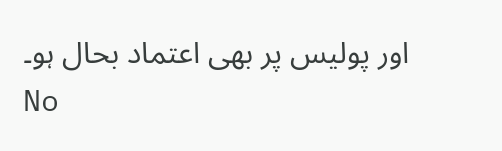اور پولیس پر بھی اعتماد بحال ہو۔
No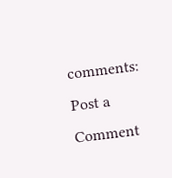comments:
Post a Comment